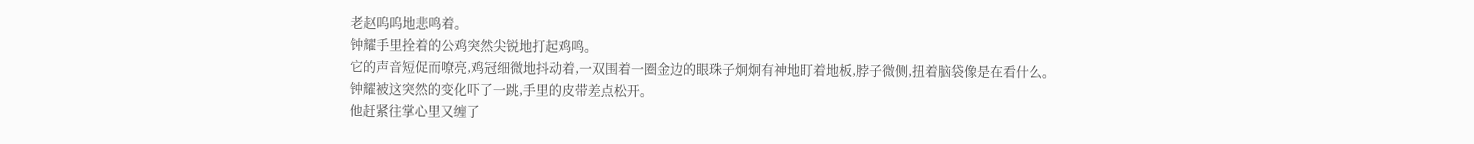老赵呜呜地悲鸣着。
钟耀手里拴着的公鸡突然尖锐地打起鸡鸣。
它的声音短促而嘹亮,鸡冠细微地抖动着,一双围着一圈金边的眼珠子炯炯有神地盯着地板,脖子微侧,扭着脑袋像是在看什么。
钟耀被这突然的变化吓了一跳,手里的皮带差点松开。
他赶紧往掌心里又缠了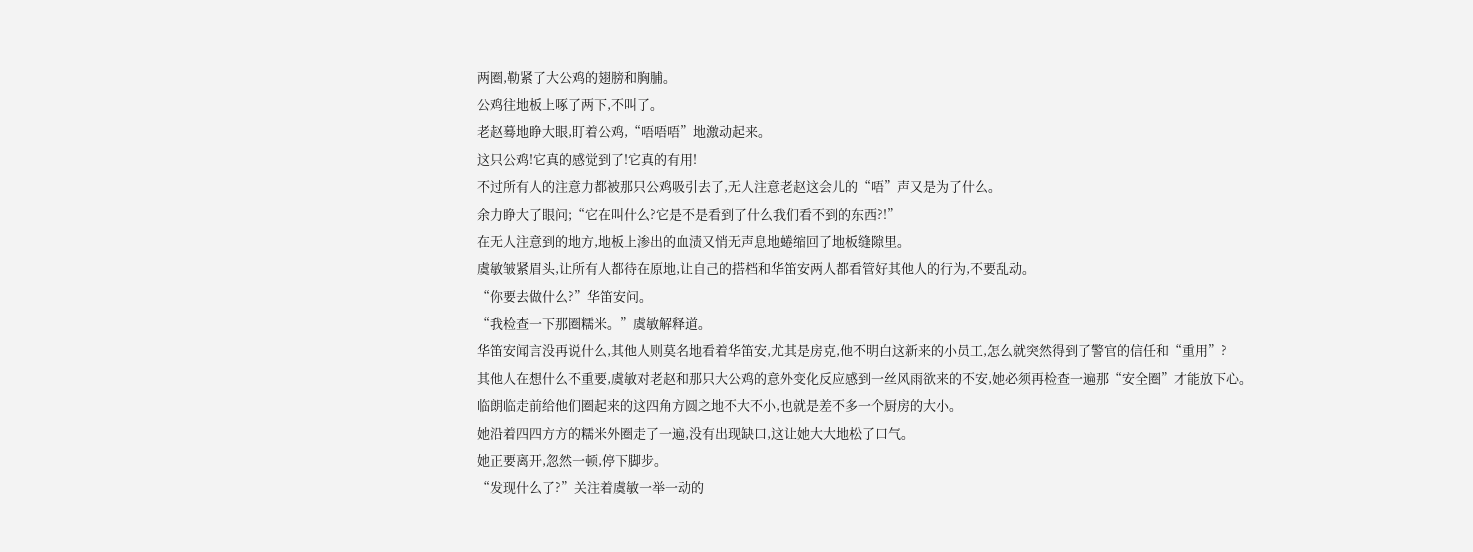两圈,勒紧了大公鸡的翅膀和胸脯。
公鸡往地板上啄了两下,不叫了。
老赵蓦地睁大眼,盯着公鸡,“唔唔唔”地激动起来。
这只公鸡!它真的感觉到了!它真的有用!
不过所有人的注意力都被那只公鸡吸引去了,无人注意老赵这会儿的“唔”声又是为了什么。
余力睁大了眼问;“它在叫什么?它是不是看到了什么我们看不到的东西?!”
在无人注意到的地方,地板上渗出的血渍又悄无声息地蜷缩回了地板缝隙里。
虞敏皱紧眉头,让所有人都待在原地,让自己的搭档和华笛安两人都看管好其他人的行为,不要乱动。
“你要去做什么?”华笛安问。
“我检查一下那圈糯米。”虞敏解释道。
华笛安闻言没再说什么,其他人则莫名地看着华笛安,尤其是房克,他不明白这新来的小员工,怎么就突然得到了警官的信任和“重用”?
其他人在想什么不重要,虞敏对老赵和那只大公鸡的意外变化反应感到一丝风雨欲来的不安,她必须再检查一遍那“安全圈”才能放下心。
临朗临走前给他们圈起来的这四角方圆之地不大不小,也就是差不多一个厨房的大小。
她沿着四四方方的糯米外圈走了一遍,没有出现缺口,这让她大大地松了口气。
她正要离开,忽然一顿,停下脚步。
“发现什么了?”关注着虞敏一举一动的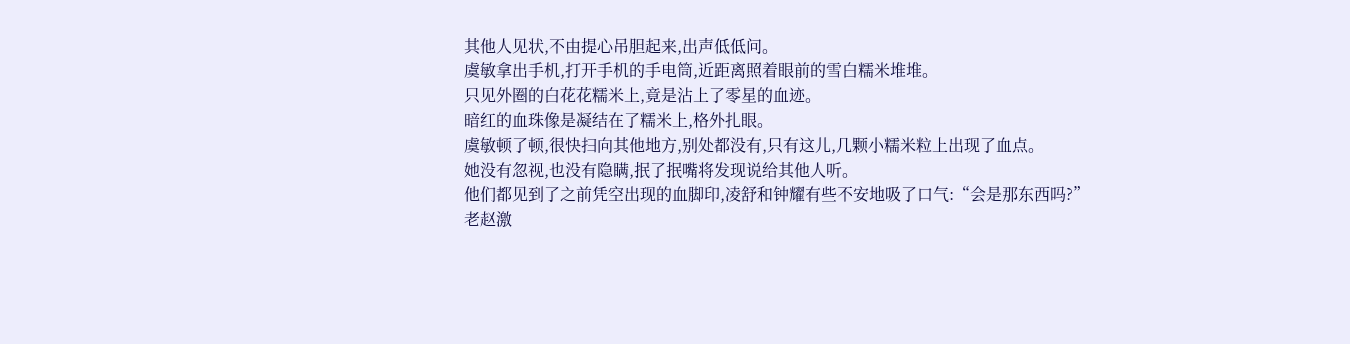其他人见状,不由提心吊胆起来,出声低低问。
虞敏拿出手机,打开手机的手电筒,近距离照着眼前的雪白糯米堆堆。
只见外圈的白花花糯米上,竟是沾上了零星的血迹。
暗红的血珠像是凝结在了糯米上,格外扎眼。
虞敏顿了顿,很快扫向其他地方,别处都没有,只有这儿,几颗小糯米粒上出现了血点。
她没有忽视,也没有隐瞒,抿了抿嘴将发现说给其他人听。
他们都见到了之前凭空出现的血脚印,凌舒和钟耀有些不安地吸了口气:“会是那东西吗?”
老赵激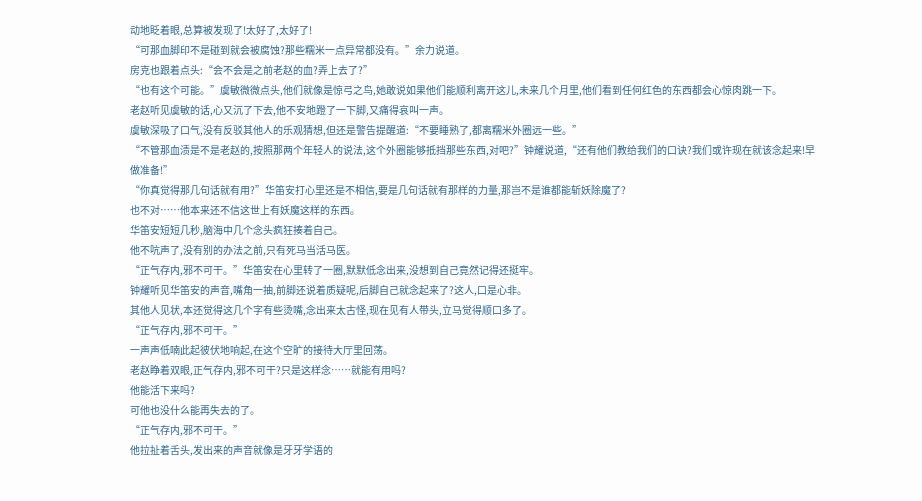动地眨着眼,总算被发现了!太好了,太好了!
“可那血脚印不是碰到就会被腐蚀?那些糯米一点异常都没有。”余力说道。
房克也跟着点头:“会不会是之前老赵的血?弄上去了?”
“也有这个可能。”虞敏微微点头,他们就像是惊弓之鸟,她敢说如果他们能顺利离开这儿,未来几个月里,他们看到任何红色的东西都会心惊肉跳一下。
老赵听见虞敏的话,心又沉了下去,他不安地蹬了一下脚,又痛得哀叫一声。
虞敏深吸了口气,没有反驳其他人的乐观猜想,但还是警告提醒道:“不要睡熟了,都离糯米外圈远一些。”
“不管那血渍是不是老赵的,按照那两个年轻人的说法,这个外圈能够抵挡那些东西,对吧?”钟耀说道,“还有他们教给我们的口诀?我们或许现在就该念起来!早做准备!”
“你真觉得那几句话就有用?”华笛安打心里还是不相信,要是几句话就有那样的力量,那岂不是谁都能斩妖除魔了?
也不对……他本来还不信这世上有妖魔这样的东西。
华笛安短短几秒,脑海中几个念头疯狂揍着自己。
他不吭声了,没有别的办法之前,只有死马当活马医。
“正气存内,邪不可干。”华笛安在心里转了一圈,默默低念出来,没想到自己竟然记得还挺牢。
钟耀听见华笛安的声音,嘴角一抽,前脚还说着质疑呢,后脚自己就念起来了?这人,口是心非。
其他人见状,本还觉得这几个字有些烫嘴,念出来太古怪,现在见有人带头,立马觉得顺口多了。
“正气存内,邪不可干。”
一声声低喃此起彼伏地响起,在这个空旷的接待大厅里回荡。
老赵睁着双眼,正气存内,邪不可干?只是这样念……就能有用吗?
他能活下来吗?
可他也没什么能再失去的了。
“正气存内,邪不可干。”
他拉扯着舌头,发出来的声音就像是牙牙学语的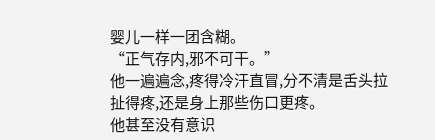婴儿一样一团含糊。
“正气存内,邪不可干。”
他一遍遍念,疼得冷汗直冒,分不清是舌头拉扯得疼,还是身上那些伤口更疼。
他甚至没有意识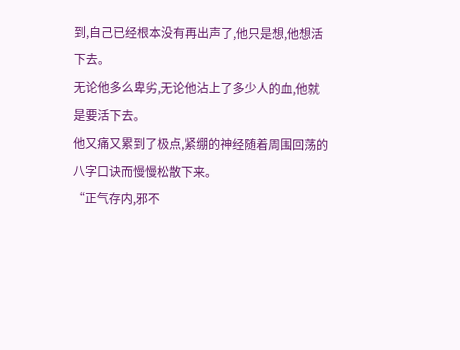到,自己已经根本没有再出声了,他只是想,他想活下去。
无论他多么卑劣,无论他沾上了多少人的血,他就是要活下去。
他又痛又累到了极点,紧绷的神经随着周围回荡的八字口诀而慢慢松散下来。
“正气存内,邪不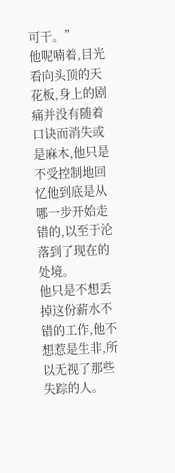可干。”
他呢喃着,目光看向头顶的天花板,身上的剧痛并没有随着口诀而消失或是麻木,他只是不受控制地回忆他到底是从哪一步开始走错的,以至于沦落到了现在的处境。
他只是不想丢掉这份薪水不错的工作,他不想惹是生非,所以无视了那些失踪的人。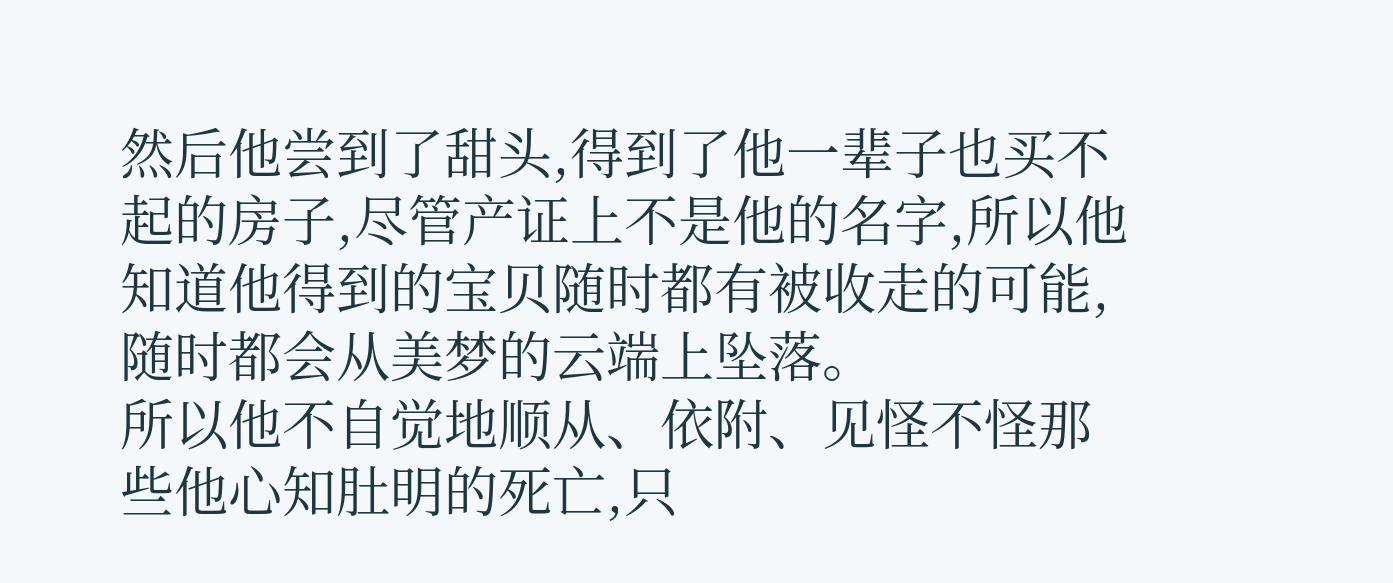然后他尝到了甜头,得到了他一辈子也买不起的房子,尽管产证上不是他的名字,所以他知道他得到的宝贝随时都有被收走的可能,随时都会从美梦的云端上坠落。
所以他不自觉地顺从、依附、见怪不怪那些他心知肚明的死亡,只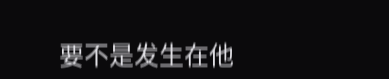要不是发生在他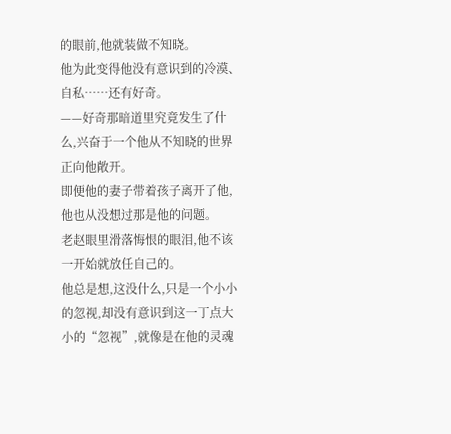的眼前,他就装做不知晓。
他为此变得他没有意识到的冷漠、自私……还有好奇。
——好奇那暗道里究竟发生了什么,兴奋于一个他从不知晓的世界正向他敞开。
即便他的妻子带着孩子离开了他,他也从没想过那是他的问题。
老赵眼里滑落悔恨的眼泪,他不该一开始就放任自己的。
他总是想,这没什么,只是一个小小的忽视,却没有意识到这一丁点大小的“忽视”,就像是在他的灵魂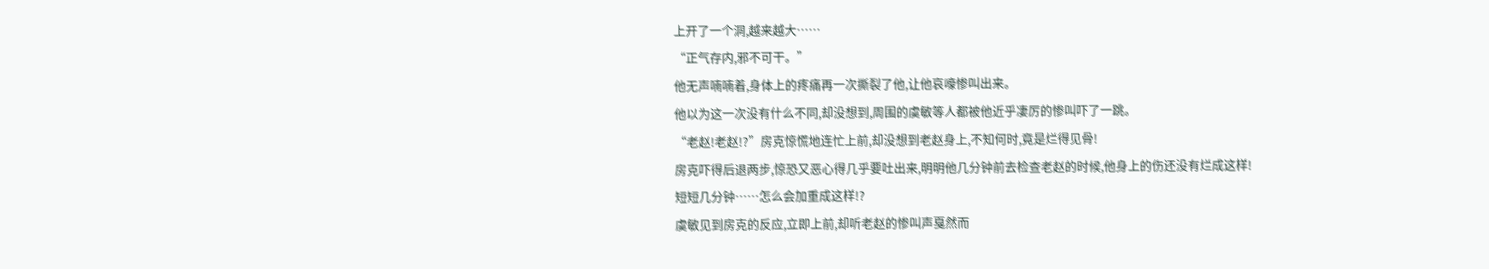上开了一个洞,越来越大……
“正气存内,邪不可干。”
他无声喃喃着,身体上的疼痛再一次撕裂了他,让他哀嚎惨叫出来。
他以为这一次没有什么不同,却没想到,周围的虞敏等人都被他近乎凄厉的惨叫吓了一跳。
“老赵!老赵!?”房克惊慌地连忙上前,却没想到老赵身上,不知何时,竟是烂得见骨!
房克吓得后退两步,惊恐又恶心得几乎要吐出来,明明他几分钟前去检查老赵的时候,他身上的伤还没有烂成这样!
短短几分钟……怎么会加重成这样!?
虞敏见到房克的反应,立即上前,却听老赵的惨叫声戛然而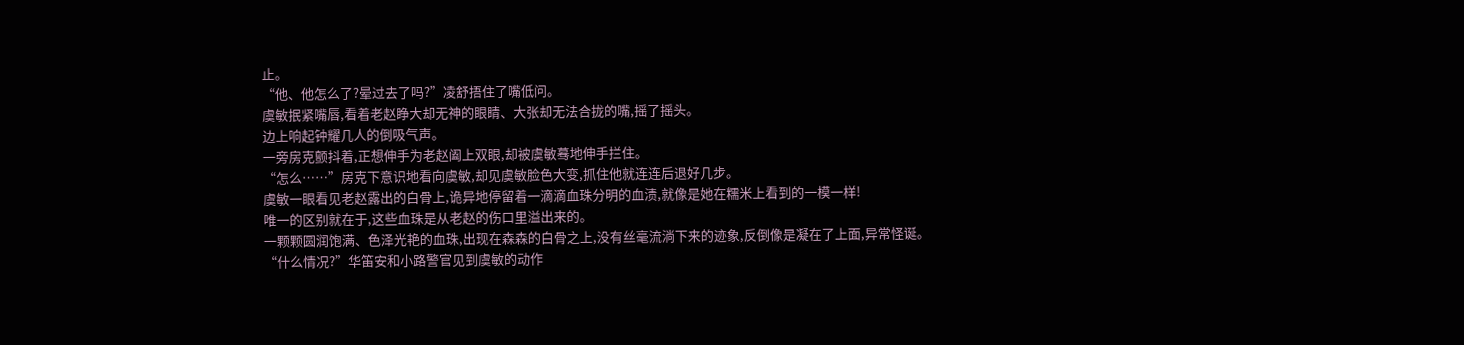止。
“他、他怎么了?晕过去了吗?”凌舒捂住了嘴低问。
虞敏抿紧嘴唇,看着老赵睁大却无神的眼睛、大张却无法合拢的嘴,摇了摇头。
边上响起钟耀几人的倒吸气声。
一旁房克颤抖着,正想伸手为老赵阖上双眼,却被虞敏蓦地伸手拦住。
“怎么……”房克下意识地看向虞敏,却见虞敏脸色大变,抓住他就连连后退好几步。
虞敏一眼看见老赵露出的白骨上,诡异地停留着一滴滴血珠分明的血渍,就像是她在糯米上看到的一模一样!
唯一的区别就在于,这些血珠是从老赵的伤口里溢出来的。
一颗颗圆润饱满、色泽光艳的血珠,出现在森森的白骨之上,没有丝毫流淌下来的迹象,反倒像是凝在了上面,异常怪诞。
“什么情况?”华笛安和小路警官见到虞敏的动作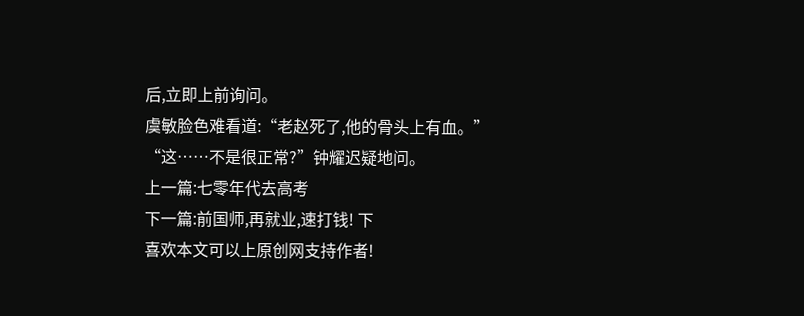后,立即上前询问。
虞敏脸色难看道:“老赵死了,他的骨头上有血。”
“这……不是很正常?”钟耀迟疑地问。
上一篇:七零年代去高考
下一篇:前国师,再就业,速打钱! 下
喜欢本文可以上原创网支持作者!